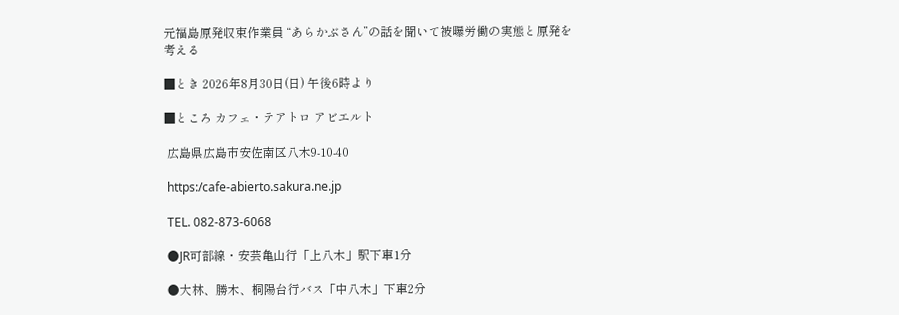元福島原発収束作業員 “あらかぶさん”の話を聞いて被曝労働の実態と原発を考える

■とき 2026年8月30日(日) 午後6時より

■ところ カフェ・テアトロ アビエルト

 広島県広島市安佐南区八木9-10-40

 https:/cafe-abierto.sakura.ne.jp

 TEL. 082-873-6068

 ●JR可部線・安芸亀山行「上八木」駅下車1分

 ●大林、勝木、桐陽台行バス「中八木」下車2分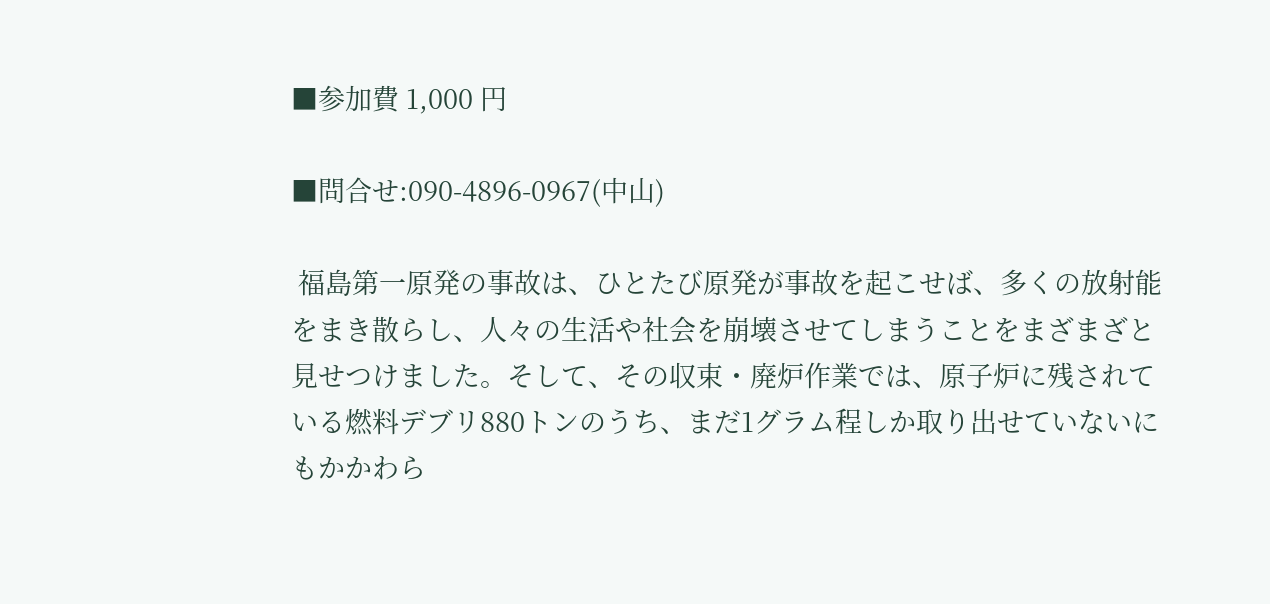■参加費 1,000 円

■問合せ:090-4896-0967(中山)

 福島第一原発の事故は、ひとたび原発が事故を起こせば、多くの放射能をまき散らし、人々の生活や社会を崩壊させてしまうことをまざまざと見せつけました。そして、その収束・廃炉作業では、原子炉に残されている燃料デブリ880トンのうち、まだ1グラム程しか取り出せていないにもかかわら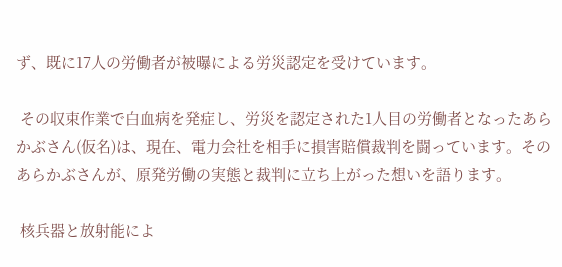ず、既に17人の労働者が被曝による労災認定を受けています。

 その収束作業で白血病を発症し、労災を認定された1人目の労働者となったあらかぶさん(仮名)は、現在、電力会社を相手に損害賠償裁判を闘っています。そのあらかぶさんが、原発労働の実態と裁判に立ち上がった想いを語ります。

 核兵器と放射能によ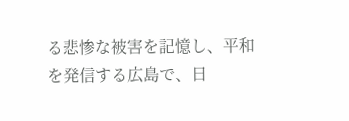る悲惨な被害を記憶し、平和を発信する広島で、日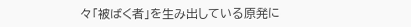々「被ばく者」を生み出している原発に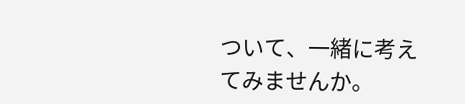ついて、一緒に考えてみませんか。